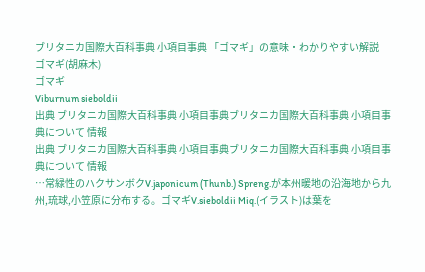ブリタニカ国際大百科事典 小項目事典 「ゴマギ」の意味・わかりやすい解説
ゴマギ(胡麻木)
ゴマギ
Viburnum sieboldii
出典 ブリタニカ国際大百科事典 小項目事典ブリタニカ国際大百科事典 小項目事典について 情報
出典 ブリタニカ国際大百科事典 小項目事典ブリタニカ国際大百科事典 小項目事典について 情報
…常緑性のハクサンボクV.japonicum (Thunb.) Spreng.が本州暖地の沿海地から九州,琉球,小笠原に分布する。ゴマギV.sieboldii Miq.(イラスト)は葉を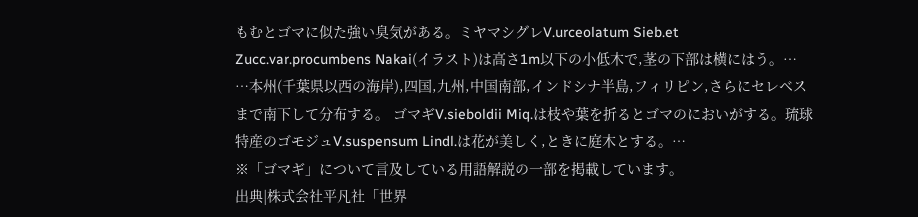もむとゴマに似た強い臭気がある。ミヤマシグレV.urceolatum Sieb.et Zucc.var.procumbens Nakai(イラスト)は高さ1m以下の小低木で,茎の下部は横にはう。…
…本州(千葉県以西の海岸),四国,九州,中国南部,インドシナ半島,フィリピン,さらにセレベスまで南下して分布する。 ゴマギV.sieboldii Miq.は枝や葉を折るとゴマのにおいがする。琉球特産のゴモジュV.suspensum Lindl.は花が美しく,ときに庭木とする。…
※「ゴマギ」について言及している用語解説の一部を掲載しています。
出典|株式会社平凡社「世界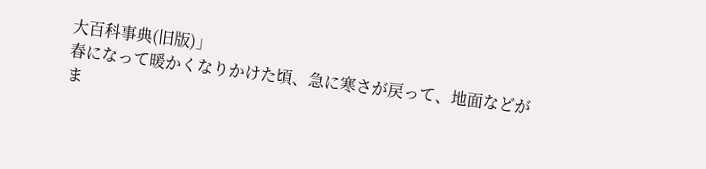大百科事典(旧版)」
春になって暖かくなりかけた頃、急に寒さが戻って、地面などがま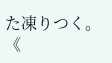た凍りつく。《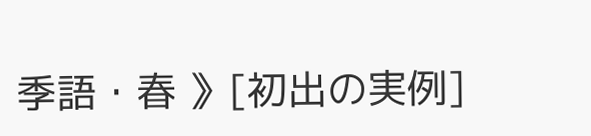季語・春 》[初出の実例]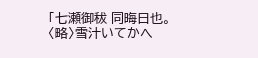「七瀬御秡 同晦日也。〈略〉雪汁いてかへ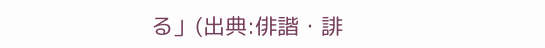る」(出典:俳諧・誹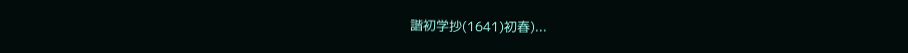諧初学抄(1641)初春)...